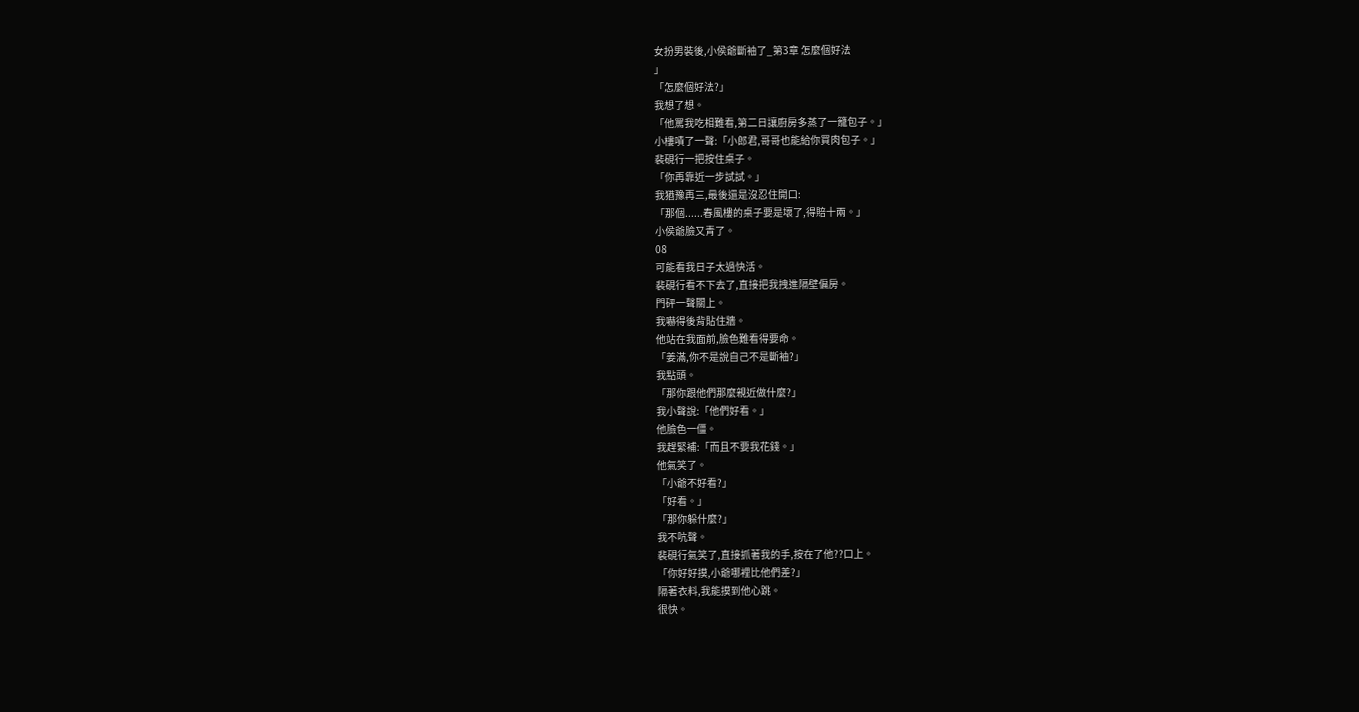女扮男裝後,小侯爺斷袖了_第3章 怎麼個好法
」
「怎麼個好法?」
我想了想。
「他罵我吃相難看,第二日讓廚房多蒸了一籠包子。」
小樓嘖了一聲:「小郎君,哥哥也能給你買肉包子。」
裴硯行一把按住桌子。
「你再靠近一步試試。」
我猶豫再三,最後還是沒忍住開口:
「那個......春風樓的桌子要是壞了,得賠十兩。」
小侯爺臉又青了。
08
可能看我日子太過快活。
裴硯行看不下去了,直接把我拽進隔壁偏房。
門砰一聲關上。
我嚇得後背貼住牆。
他站在我面前,臉色難看得要命。
「姜滿,你不是說自己不是斷袖?」
我點頭。
「那你跟他們那麼親近做什麼?」
我小聲說:「他們好看。」
他臉色一僵。
我趕緊補:「而且不要我花錢。」
他氣笑了。
「小爺不好看?」
「好看。」
「那你躲什麼?」
我不吭聲。
裴硯行氣笑了,直接抓著我的手,按在了他??口上。
「你好好摸,小爺哪裡比他們差?」
隔著衣料,我能摸到他心跳。
很快。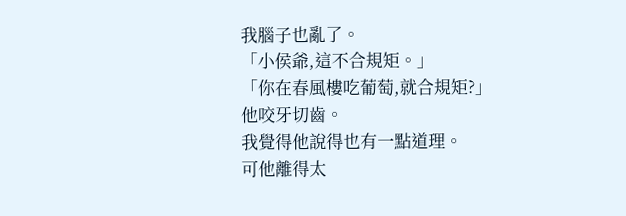我腦子也亂了。
「小侯爺,這不合規矩。」
「你在春風樓吃葡萄,就合規矩?」
他咬牙切齒。
我覺得他說得也有一點道理。
可他離得太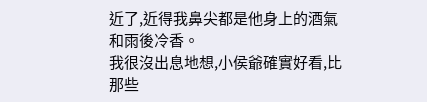近了,近得我鼻尖都是他身上的酒氣和雨後冷香。
我很沒出息地想,小侯爺確實好看,比那些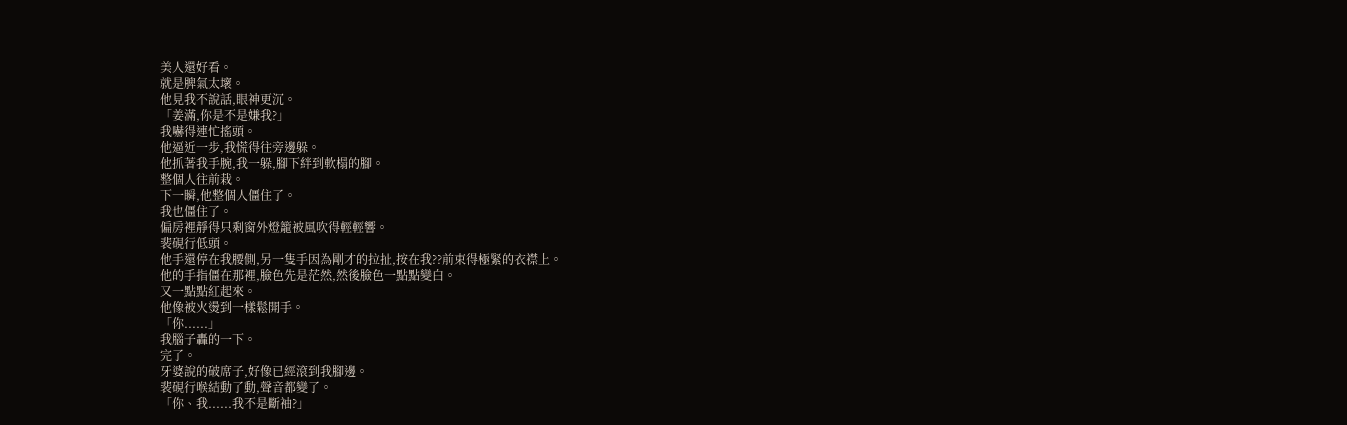美人還好看。
就是脾氣太壞。
他見我不說話,眼神更沉。
「姜滿,你是不是嫌我?」
我嚇得連忙搖頭。
他逼近一步,我慌得往旁邊躲。
他抓著我手腕,我一躲,腳下絆到軟榻的腳。
整個人往前栽。
下一瞬,他整個人僵住了。
我也僵住了。
偏房裡靜得只剩窗外燈籠被風吹得輕輕響。
裴硯行低頭。
他手還停在我腰側,另一隻手因為剛才的拉扯,按在我??前束得極緊的衣襟上。
他的手指僵在那裡,臉色先是茫然,然後臉色一點點變白。
又一點點紅起來。
他像被火燙到一樣鬆開手。
「你......」
我腦子轟的一下。
完了。
牙婆說的破席子,好像已經滾到我腳邊。
裴硯行喉結動了動,聲音都變了。
「你、我......我不是斷袖?」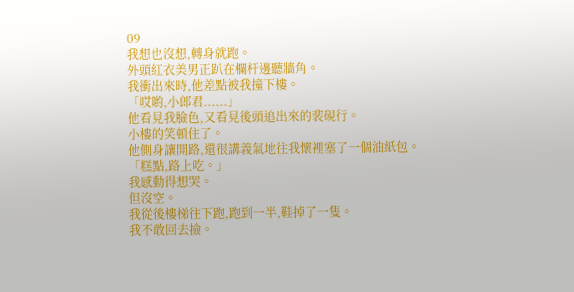09
我想也沒想,轉身就跑。
外頭紅衣美男正趴在欄杆邊聽牆角。
我衝出來時,他差點被我撞下樓。
「哎喲,小郎君......」
他看見我臉色,又看見後頭追出來的裴硯行。
小樓的笑頓住了。
他側身讓開路,還很講義氣地往我懷裡塞了一個油紙包。
「糕點,路上吃。」
我感動得想哭。
但沒空。
我從後樓梯往下跑,跑到一半,鞋掉了一隻。
我不敢回去撿。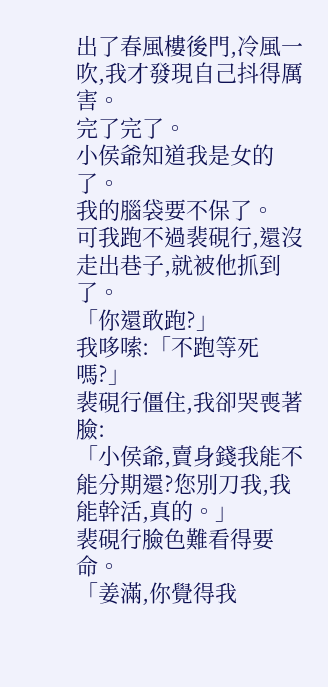出了春風樓後門,冷風一吹,我才發現自己抖得厲害。
完了完了。
小侯爺知道我是女的了。
我的腦袋要不保了。
可我跑不過裴硯行,還沒走出巷子,就被他抓到了。
「你還敢跑?」
我哆嗦:「不跑等死嗎?」
裴硯行僵住,我卻哭喪著臉:
「小侯爺,賣身錢我能不能分期還?您別刀我,我能幹活,真的。」
裴硯行臉色難看得要命。
「姜滿,你覺得我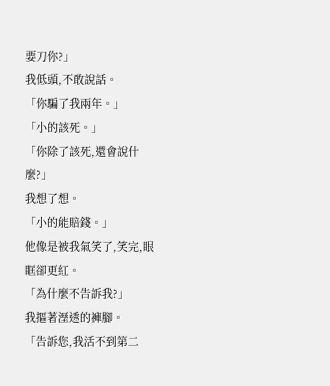要刀你?」
我低頭,不敢說話。
「你騙了我兩年。」
「小的該死。」
「你除了該死,還會說什麼?」
我想了想。
「小的能賠錢。」
他像是被我氣笑了,笑完,眼眶卻更紅。
「為什麼不告訴我?」
我摳著溼透的褲腳。
「告訴您,我活不到第二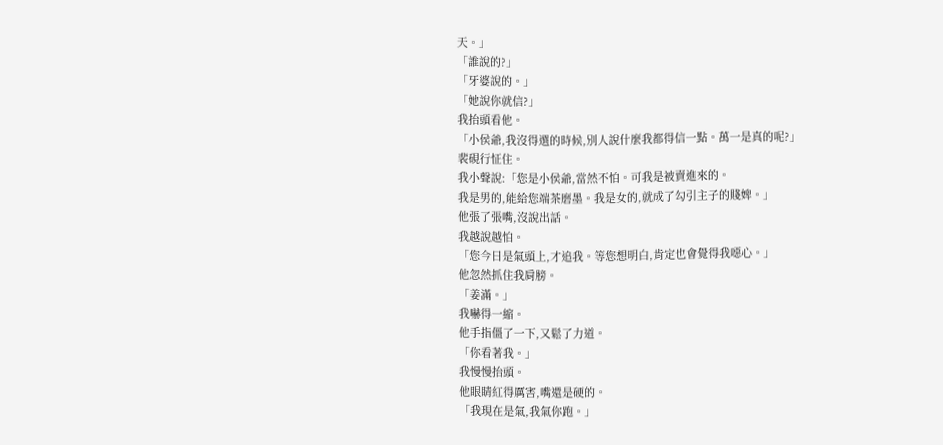天。」
「誰說的?」
「牙婆說的。」
「她說你就信?」
我抬頭看他。
「小侯爺,我沒得選的時候,別人說什麼我都得信一點。萬一是真的呢?」
裴硯行怔住。
我小聲說:「您是小侯爺,當然不怕。可我是被賣進來的。
我是男的,能給您端茶磨墨。我是女的,就成了勾引主子的賤婢。」
他張了張嘴,沒說出話。
我越說越怕。
「您今日是氣頭上,才追我。等您想明白,肯定也會覺得我噁心。」
他忽然抓住我肩膀。
「姜滿。」
我嚇得一縮。
他手指僵了一下,又鬆了力道。
「你看著我。」
我慢慢抬頭。
他眼睛紅得厲害,嘴還是硬的。
「我現在是氣,我氣你跑。」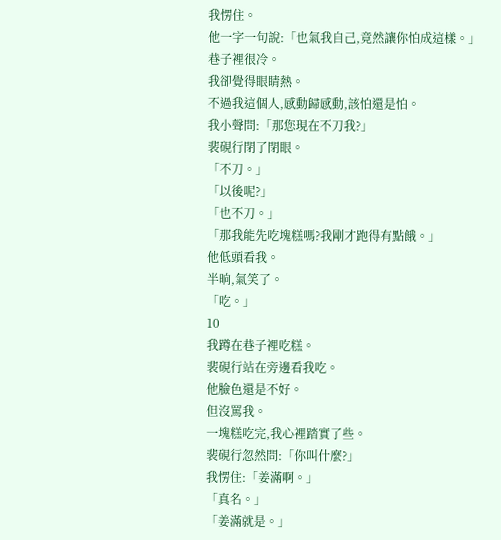我愣住。
他一字一句說:「也氣我自己,竟然讓你怕成這樣。」
巷子裡很冷。
我卻覺得眼睛熱。
不過我這個人,感動歸感動,該怕還是怕。
我小聲問:「那您現在不刀我?」
裴硯行閉了閉眼。
「不刀。」
「以後呢?」
「也不刀。」
「那我能先吃塊糕嗎?我剛才跑得有點餓。」
他低頭看我。
半晌,氣笑了。
「吃。」
10
我蹲在巷子裡吃糕。
裴硯行站在旁邊看我吃。
他臉色還是不好。
但沒罵我。
一塊糕吃完,我心裡踏實了些。
裴硯行忽然問:「你叫什麼?」
我愣住:「姜滿啊。」
「真名。」
「姜滿就是。」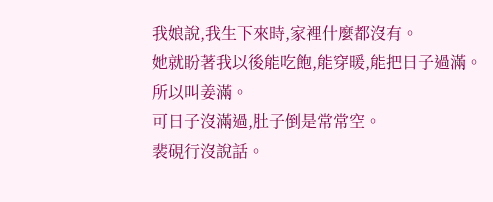我娘說,我生下來時,家裡什麼都沒有。
她就盼著我以後能吃飽,能穿暖,能把日子過滿。
所以叫姜滿。
可日子沒滿過,肚子倒是常常空。
裴硯行沒說話。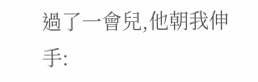過了一會兒,他朝我伸手: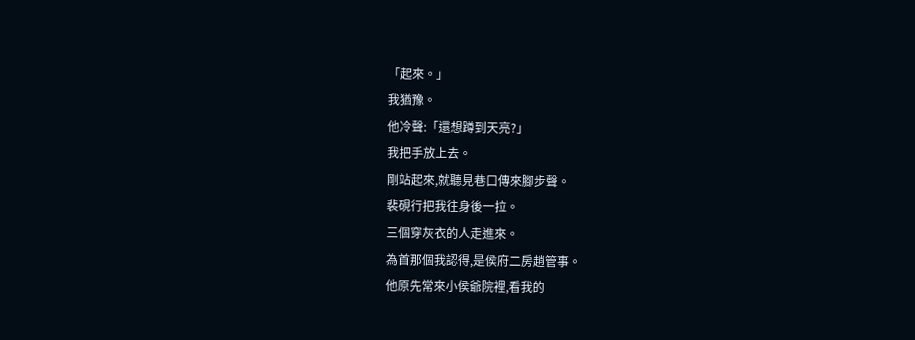「起來。」
我猶豫。
他冷聲:「還想蹲到天亮?」
我把手放上去。
剛站起來,就聽見巷口傳來腳步聲。
裴硯行把我往身後一拉。
三個穿灰衣的人走進來。
為首那個我認得,是侯府二房趙管事。
他原先常來小侯爺院裡,看我的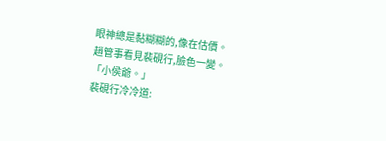眼神總是黏糊糊的,像在估價。
趙管事看見裴硯行,臉色一變。
「小侯爺。」
裴硯行冷冷道: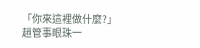「你來這裡做什麼?」
趙管事眼珠一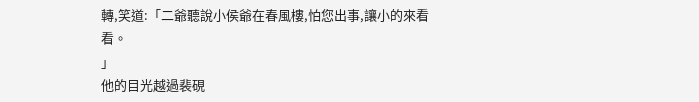轉,笑道:「二爺聽說小侯爺在春風樓,怕您出事,讓小的來看看。
」
他的目光越過裴硯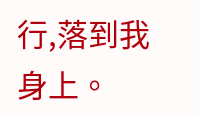行,落到我身上。